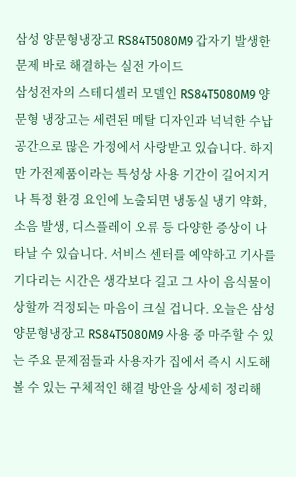삼성 양문형냉장고 RS84T5080M9 갑자기 발생한 문제 바로 해결하는 실전 가이드
삼성전자의 스테디셀러 모델인 RS84T5080M9 양문형 냉장고는 세련된 메탈 디자인과 넉넉한 수납공간으로 많은 가정에서 사랑받고 있습니다. 하지만 가전제품이라는 특성상 사용 기간이 길어지거나 특정 환경 요인에 노출되면 냉동실 냉기 약화, 소음 발생, 디스플레이 오류 등 다양한 증상이 나타날 수 있습니다. 서비스 센터를 예약하고 기사를 기다리는 시간은 생각보다 길고 그 사이 음식물이 상할까 걱정되는 마음이 크실 겁니다. 오늘은 삼성 양문형냉장고 RS84T5080M9 사용 중 마주할 수 있는 주요 문제점들과 사용자가 집에서 즉시 시도해 볼 수 있는 구체적인 해결 방안을 상세히 정리해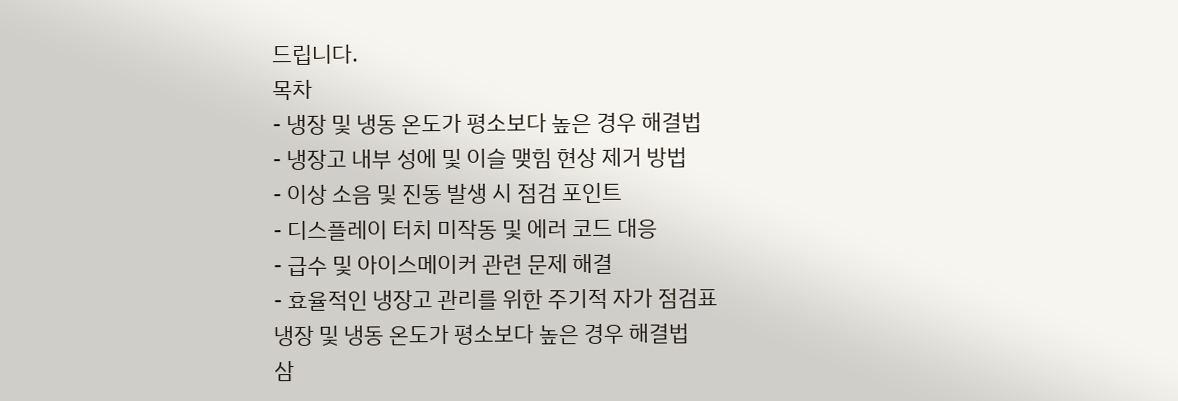드립니다.
목차
- 냉장 및 냉동 온도가 평소보다 높은 경우 해결법
- 냉장고 내부 성에 및 이슬 맺힘 현상 제거 방법
- 이상 소음 및 진동 발생 시 점검 포인트
- 디스플레이 터치 미작동 및 에러 코드 대응
- 급수 및 아이스메이커 관련 문제 해결
- 효율적인 냉장고 관리를 위한 주기적 자가 점검표
냉장 및 냉동 온도가 평소보다 높은 경우 해결법
삼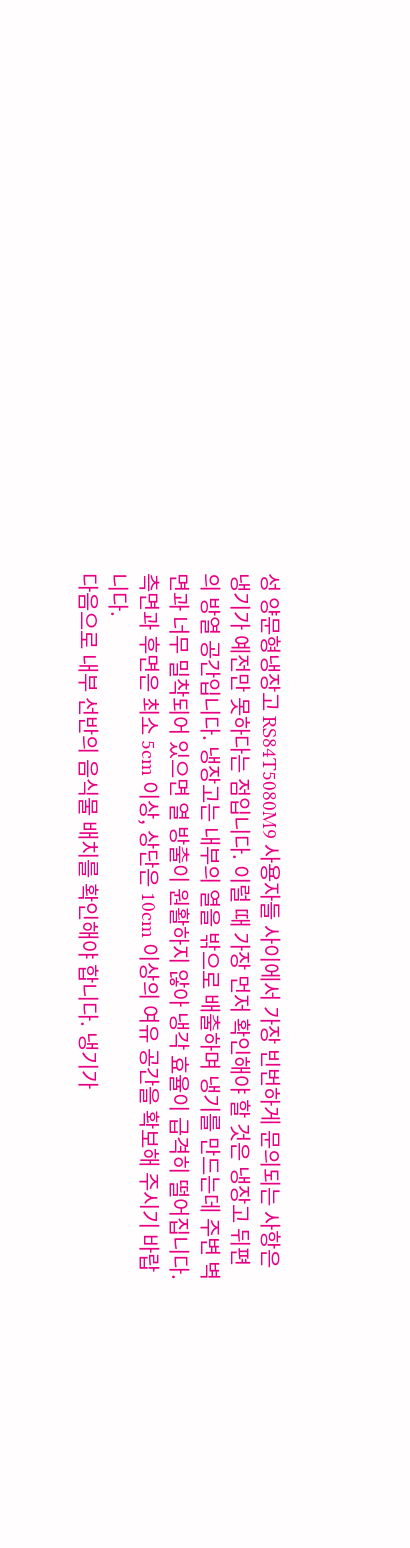성 양문형냉장고 RS84T5080M9 사용자들 사이에서 가장 빈번하게 문의되는 사항은 냉기가 예전만 못하다는 점입니다. 이럴 때 가장 먼저 확인해야 할 것은 냉장고 뒤편의 방열 공간입니다. 냉장고는 내부의 열을 밖으로 배출하며 냉기를 만드는데 주변 벽면과 너무 밀착되어 있으면 열 방출이 원활하지 않아 냉각 효율이 급격히 떨어집니다. 측면과 후면은 최소 5cm 이상, 상단은 10cm 이상의 여유 공간을 확보해 주시기 바랍니다.
다음으로 내부 선반의 음식물 배치를 확인해야 합니다. 냉기가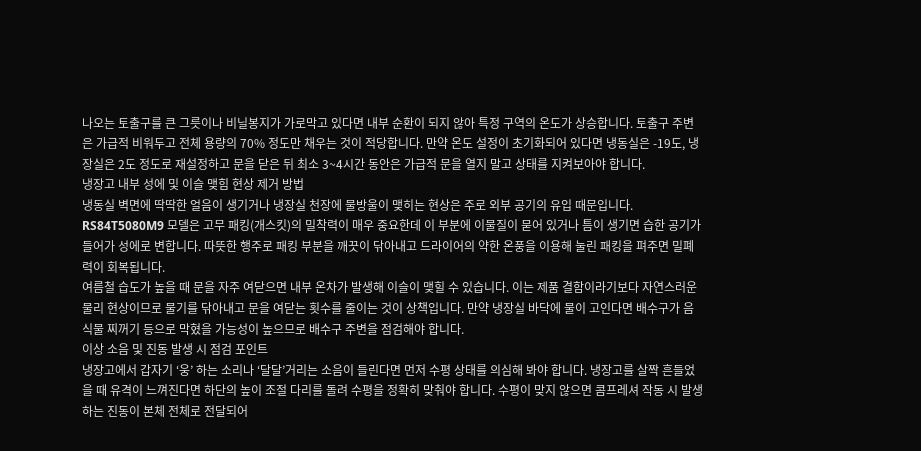나오는 토출구를 큰 그릇이나 비닐봉지가 가로막고 있다면 내부 순환이 되지 않아 특정 구역의 온도가 상승합니다. 토출구 주변은 가급적 비워두고 전체 용량의 70% 정도만 채우는 것이 적당합니다. 만약 온도 설정이 초기화되어 있다면 냉동실은 -19도, 냉장실은 2도 정도로 재설정하고 문을 닫은 뒤 최소 3~4시간 동안은 가급적 문을 열지 말고 상태를 지켜보아야 합니다.
냉장고 내부 성에 및 이슬 맺힘 현상 제거 방법
냉동실 벽면에 딱딱한 얼음이 생기거나 냉장실 천장에 물방울이 맺히는 현상은 주로 외부 공기의 유입 때문입니다. RS84T5080M9 모델은 고무 패킹(개스킷)의 밀착력이 매우 중요한데 이 부분에 이물질이 묻어 있거나 틈이 생기면 습한 공기가 들어가 성에로 변합니다. 따뜻한 행주로 패킹 부분을 깨끗이 닦아내고 드라이어의 약한 온풍을 이용해 눌린 패킹을 펴주면 밀폐력이 회복됩니다.
여름철 습도가 높을 때 문을 자주 여닫으면 내부 온차가 발생해 이슬이 맺힐 수 있습니다. 이는 제품 결함이라기보다 자연스러운 물리 현상이므로 물기를 닦아내고 문을 여닫는 횟수를 줄이는 것이 상책입니다. 만약 냉장실 바닥에 물이 고인다면 배수구가 음식물 찌꺼기 등으로 막혔을 가능성이 높으므로 배수구 주변을 점검해야 합니다.
이상 소음 및 진동 발생 시 점검 포인트
냉장고에서 갑자기 ‘웅’ 하는 소리나 ‘달달’거리는 소음이 들린다면 먼저 수평 상태를 의심해 봐야 합니다. 냉장고를 살짝 흔들었을 때 유격이 느껴진다면 하단의 높이 조절 다리를 돌려 수평을 정확히 맞춰야 합니다. 수평이 맞지 않으면 콤프레셔 작동 시 발생하는 진동이 본체 전체로 전달되어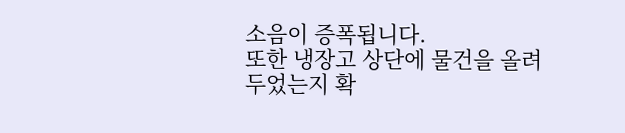소음이 증폭됩니다.
또한 냉장고 상단에 물건을 올려두었는지 확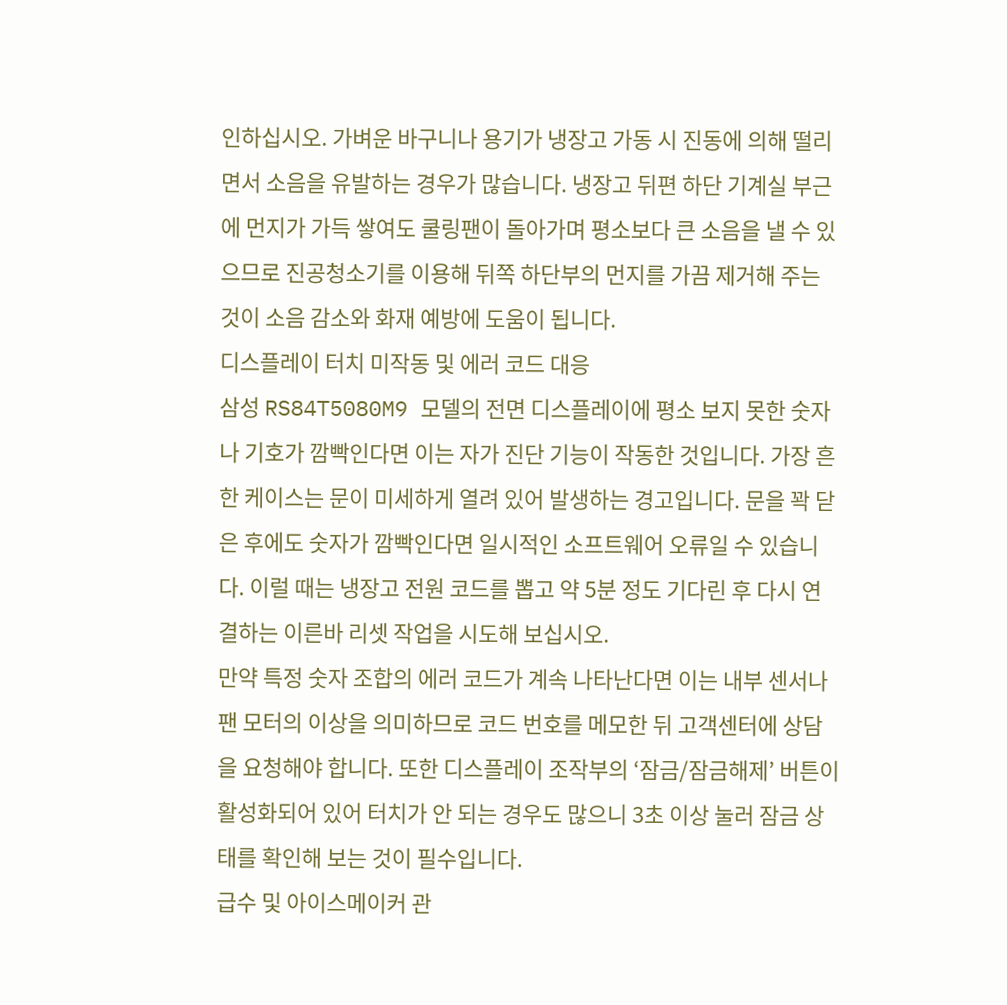인하십시오. 가벼운 바구니나 용기가 냉장고 가동 시 진동에 의해 떨리면서 소음을 유발하는 경우가 많습니다. 냉장고 뒤편 하단 기계실 부근에 먼지가 가득 쌓여도 쿨링팬이 돌아가며 평소보다 큰 소음을 낼 수 있으므로 진공청소기를 이용해 뒤쪽 하단부의 먼지를 가끔 제거해 주는 것이 소음 감소와 화재 예방에 도움이 됩니다.
디스플레이 터치 미작동 및 에러 코드 대응
삼성 RS84T5080M9 모델의 전면 디스플레이에 평소 보지 못한 숫자나 기호가 깜빡인다면 이는 자가 진단 기능이 작동한 것입니다. 가장 흔한 케이스는 문이 미세하게 열려 있어 발생하는 경고입니다. 문을 꽉 닫은 후에도 숫자가 깜빡인다면 일시적인 소프트웨어 오류일 수 있습니다. 이럴 때는 냉장고 전원 코드를 뽑고 약 5분 정도 기다린 후 다시 연결하는 이른바 리셋 작업을 시도해 보십시오.
만약 특정 숫자 조합의 에러 코드가 계속 나타난다면 이는 내부 센서나 팬 모터의 이상을 의미하므로 코드 번호를 메모한 뒤 고객센터에 상담을 요청해야 합니다. 또한 디스플레이 조작부의 ‘잠금/잠금해제’ 버튼이 활성화되어 있어 터치가 안 되는 경우도 많으니 3초 이상 눌러 잠금 상태를 확인해 보는 것이 필수입니다.
급수 및 아이스메이커 관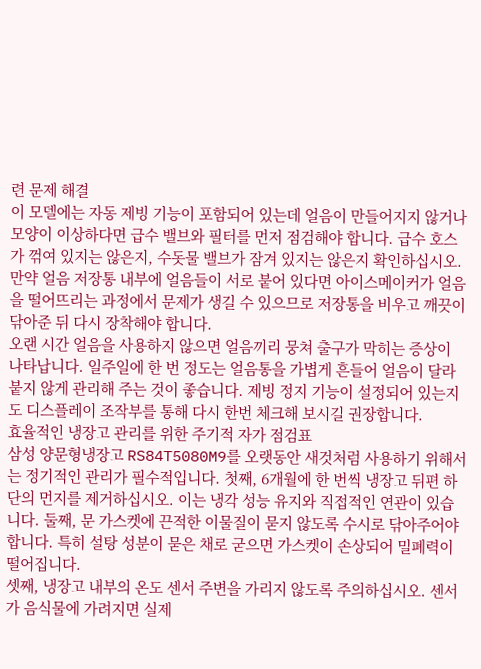련 문제 해결
이 모델에는 자동 제빙 기능이 포함되어 있는데 얼음이 만들어지지 않거나 모양이 이상하다면 급수 밸브와 필터를 먼저 점검해야 합니다. 급수 호스가 꺾여 있지는 않은지, 수돗물 밸브가 잠겨 있지는 않은지 확인하십시오. 만약 얼음 저장통 내부에 얼음들이 서로 붙어 있다면 아이스메이커가 얼음을 떨어뜨리는 과정에서 문제가 생길 수 있으므로 저장통을 비우고 깨끗이 닦아준 뒤 다시 장착해야 합니다.
오랜 시간 얼음을 사용하지 않으면 얼음끼리 뭉쳐 출구가 막히는 증상이 나타납니다. 일주일에 한 번 정도는 얼음통을 가볍게 흔들어 얼음이 달라붙지 않게 관리해 주는 것이 좋습니다. 제빙 정지 기능이 설정되어 있는지도 디스플레이 조작부를 통해 다시 한번 체크해 보시길 권장합니다.
효율적인 냉장고 관리를 위한 주기적 자가 점검표
삼성 양문형냉장고 RS84T5080M9를 오랫동안 새것처럼 사용하기 위해서는 정기적인 관리가 필수적입니다. 첫째, 6개월에 한 번씩 냉장고 뒤편 하단의 먼지를 제거하십시오. 이는 냉각 성능 유지와 직접적인 연관이 있습니다. 둘째, 문 가스켓에 끈적한 이물질이 묻지 않도록 수시로 닦아주어야 합니다. 특히 설탕 성분이 묻은 채로 굳으면 가스켓이 손상되어 밀폐력이 떨어집니다.
셋째, 냉장고 내부의 온도 센서 주변을 가리지 않도록 주의하십시오. 센서가 음식물에 가려지면 실제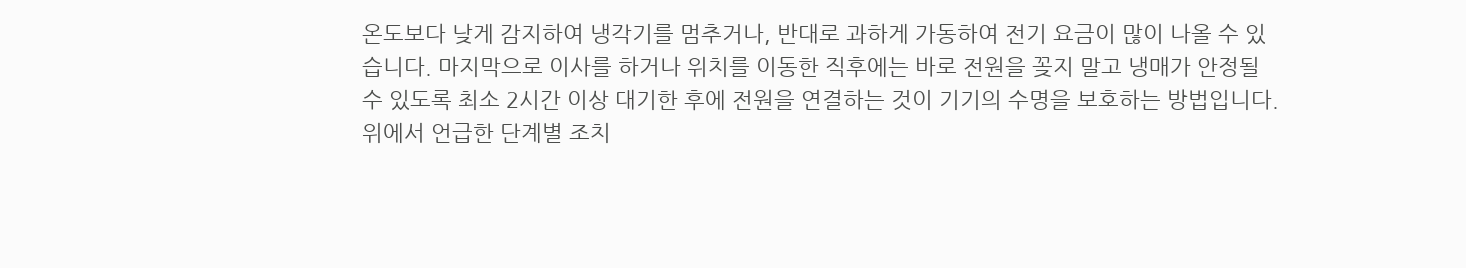온도보다 낮게 감지하여 냉각기를 멈추거나, 반대로 과하게 가동하여 전기 요금이 많이 나올 수 있습니다. 마지막으로 이사를 하거나 위치를 이동한 직후에는 바로 전원을 꽂지 말고 냉매가 안정될 수 있도록 최소 2시간 이상 대기한 후에 전원을 연결하는 것이 기기의 수명을 보호하는 방법입니다. 위에서 언급한 단계별 조치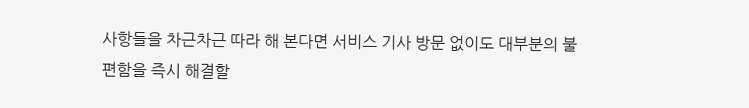사항들을 차근차근 따라 해 본다면 서비스 기사 방문 없이도 대부분의 불편함을 즉시 해결할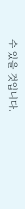수 있을 것입니다.